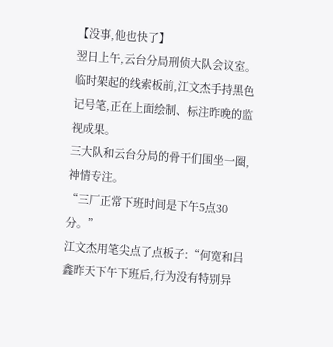【没事,他也快了】
翌日上午,云台分局刑侦大队会议室。
临时架起的线索板前,江文杰手持黑色记号笔,正在上面绘制、标注昨晚的监视成果。
三大队和云台分局的骨干们围坐一圈,神情专注。
“三厂正常下班时间是下午5点30分。”
江文杰用笔尖点了点板子:“何宽和吕鑫昨天下午下班后,行为没有特别异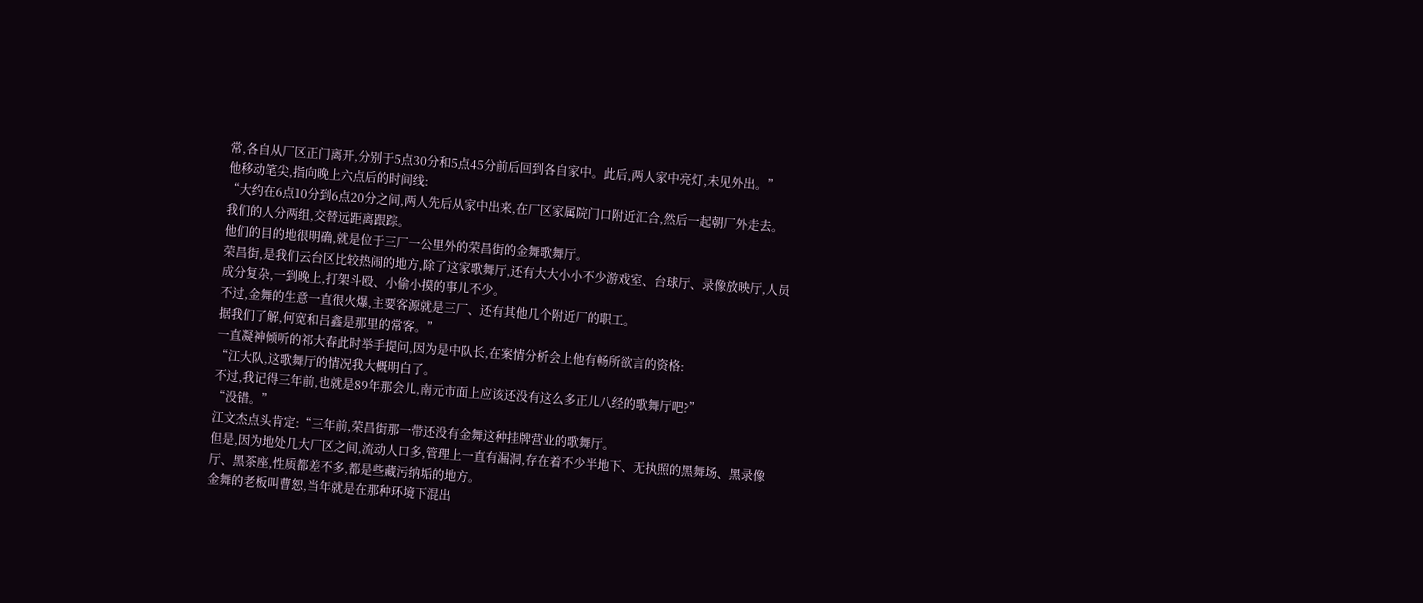常,各自从厂区正门离开,分别于5点30分和5点45分前后回到各自家中。此后,两人家中亮灯,未见外出。”
他移动笔尖,指向晚上六点后的时间线:
“大约在6点10分到6点20分之间,两人先后从家中出来,在厂区家属院门口附近汇合,然后一起朝厂外走去。
我们的人分两组,交替远距离跟踪。
他们的目的地很明确,就是位于三厂一公里外的荣昌街的金舞歌舞厅。
荣昌街,是我们云台区比较热闹的地方,除了这家歌舞厅,还有大大小小不少游戏室、台球厅、录像放映厅,人员成分复杂,一到晚上,打架斗殴、小偷小摸的事儿不少。
不过,金舞的生意一直很火爆,主要客源就是三厂、还有其他几个附近厂的职工。
据我们了解,何宽和吕鑫是那里的常客。”
一直凝神倾听的祁大春此时举手提问,因为是中队长,在案情分析会上他有畅所欲言的资格:
“江大队,这歌舞厅的情况我大概明白了。
不过,我记得三年前,也就是89年那会儿,南元市面上应该还没有这么多正儿八经的歌舞厅吧?”
“没错。”
江文杰点头肯定:“三年前,荣昌街那一带还没有金舞这种挂牌营业的歌舞厅。
但是,因为地处几大厂区之间,流动人口多,管理上一直有漏洞,存在着不少半地下、无执照的黑舞场、黑录像厅、黑茶座,性质都差不多,都是些藏污纳垢的地方。
金舞的老板叫曹恕,当年就是在那种环境下混出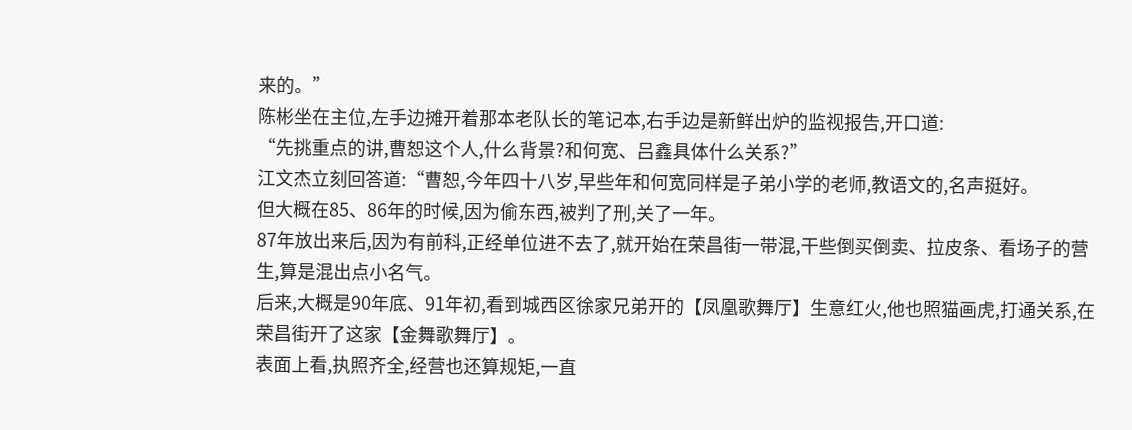来的。”
陈彬坐在主位,左手边摊开着那本老队长的笔记本,右手边是新鲜出炉的监视报告,开口道:
“先挑重点的讲,曹恕这个人,什么背景?和何宽、吕鑫具体什么关系?”
江文杰立刻回答道:“曹恕,今年四十八岁,早些年和何宽同样是子弟小学的老师,教语文的,名声挺好。
但大概在85、86年的时候,因为偷东西,被判了刑,关了一年。
87年放出来后,因为有前科,正经单位进不去了,就开始在荣昌街一带混,干些倒买倒卖、拉皮条、看场子的营生,算是混出点小名气。
后来,大概是90年底、91年初,看到城西区徐家兄弟开的【凤凰歌舞厅】生意红火,他也照猫画虎,打通关系,在荣昌街开了这家【金舞歌舞厅】。
表面上看,执照齐全,经营也还算规矩,一直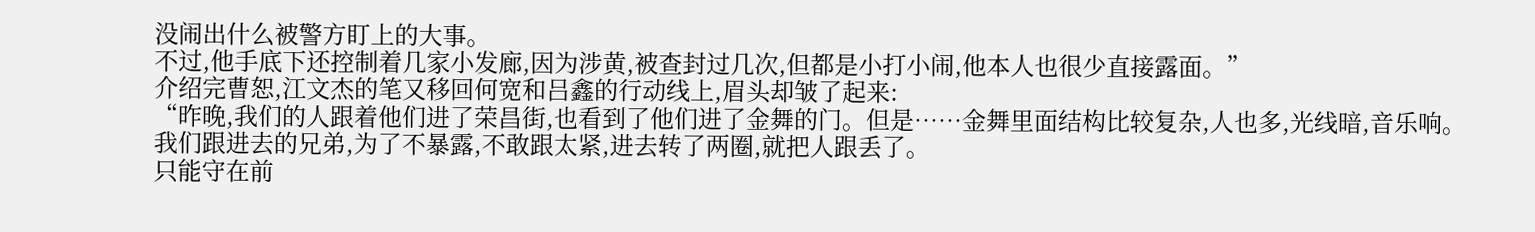没闹出什么被警方盯上的大事。
不过,他手底下还控制着几家小发廊,因为涉黄,被查封过几次,但都是小打小闹,他本人也很少直接露面。”
介绍完曹恕,江文杰的笔又移回何宽和吕鑫的行动线上,眉头却皱了起来:
“昨晚,我们的人跟着他们进了荣昌街,也看到了他们进了金舞的门。但是……金舞里面结构比较复杂,人也多,光线暗,音乐响。
我们跟进去的兄弟,为了不暴露,不敢跟太紧,进去转了两圈,就把人跟丢了。
只能守在前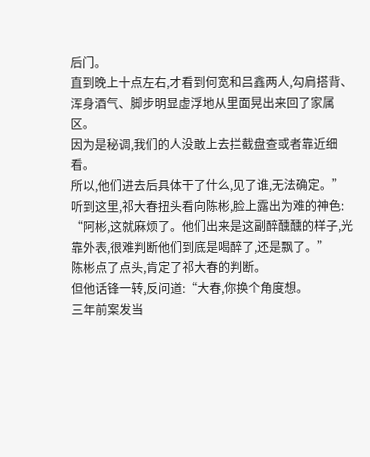后门。
直到晚上十点左右,才看到何宽和吕鑫两人,勾肩搭背、浑身酒气、脚步明显虚浮地从里面晃出来回了家属区。
因为是秘调,我们的人没敢上去拦截盘查或者靠近细看。
所以,他们进去后具体干了什么,见了谁,无法确定。”
听到这里,祁大春扭头看向陈彬,脸上露出为难的神色:
“阿彬,这就麻烦了。他们出来是这副醉醺醺的样子,光靠外表,很难判断他们到底是喝醉了,还是飘了。”
陈彬点了点头,肯定了祁大春的判断。
但他话锋一转,反问道:“大春,你换个角度想。
三年前案发当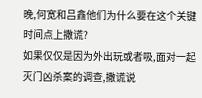晚,何宽和吕鑫他们为什么要在这个关键时间点上撒谎?
如果仅仅是因为外出玩或者吸,面对一起灭门凶杀案的调查,撒谎说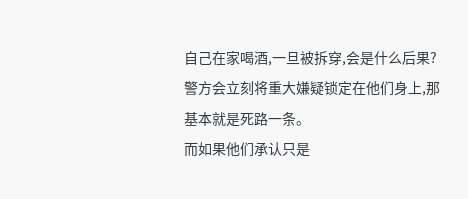自己在家喝酒,一旦被拆穿,会是什么后果?
警方会立刻将重大嫌疑锁定在他们身上,那基本就是死路一条。
而如果他们承认只是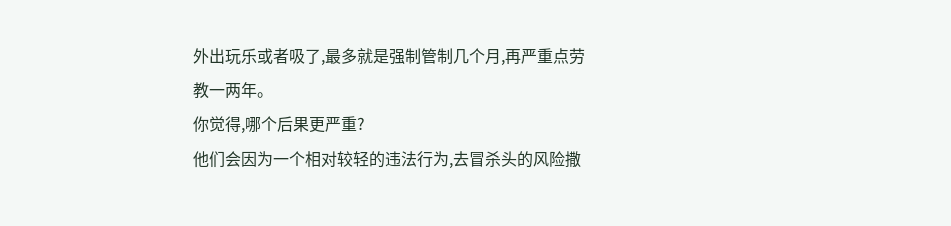外出玩乐或者吸了,最多就是强制管制几个月,再严重点劳教一两年。
你觉得,哪个后果更严重?
他们会因为一个相对较轻的违法行为,去冒杀头的风险撒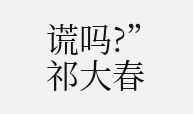谎吗?”
祁大春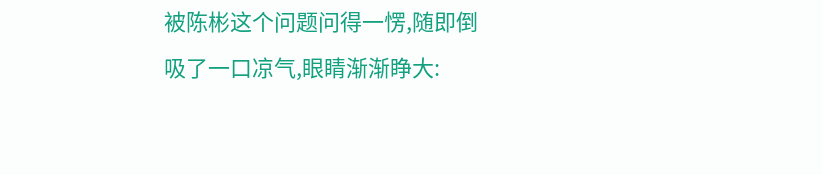被陈彬这个问题问得一愣,随即倒吸了一口凉气,眼睛渐渐睁大: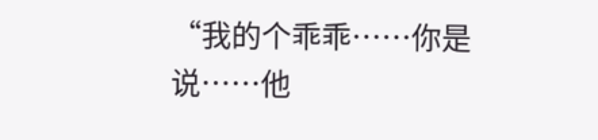“我的个乖乖……你是说……他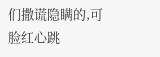们撒谎隐瞒的,可
脸红心跳